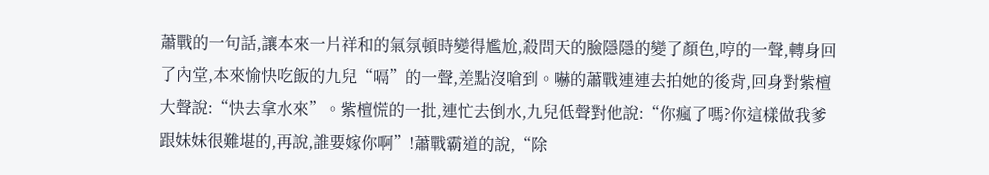蕭戰的一句話,讓本來一片祥和的氣氛頓時變得尷尬,殺問天的臉隱隱的變了顏色,哼的一聲,轉身回了內堂,本來愉快吃飯的九兒“嗝”的一聲,差點沒嗆到。嚇的蕭戰連連去拍她的後背,回身對紫檀大聲說:“快去拿水來”。紫檀慌的一批,連忙去倒水,九兒低聲對他說:“你瘋了嗎?你這樣做我爹跟妹妹很難堪的,再說,誰要嫁你啊”!蕭戰霸道的說,“除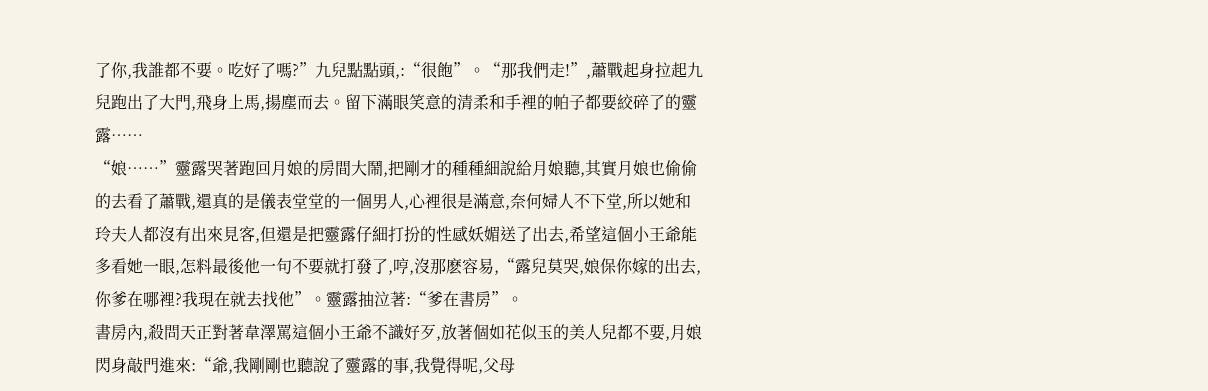了你,我誰都不要。吃好了嗎?”九兒點點頭,:“很飽”。“那我們走!”,蕭戰起身拉起九兒跑出了大門,飛身上馬,揚塵而去。留下滿眼笑意的清柔和手裡的帕子都要絞碎了的靈露……
“娘……”靈露哭著跑回月娘的房間大鬧,把剛才的種種細說給月娘聽,其實月娘也偷偷的去看了蕭戰,還真的是儀表堂堂的一個男人,心裡很是滿意,奈何婦人不下堂,所以她和玲夫人都沒有出來見客,但還是把靈露仔細打扮的性感妖媚送了出去,希望這個小王爺能多看她一眼,怎料最後他一句不要就打發了,哼,沒那麽容易,“露兒莫哭,娘保你嫁的出去,你爹在哪裡?我現在就去找他”。靈露抽泣著:“爹在書房”。
書房內,殺問天正對著韋澤罵這個小王爺不識好歹,放著個如花似玉的美人兒都不要,月娘閃身敲門進來:“爺,我剛剛也聽說了靈露的事,我覺得呢,父母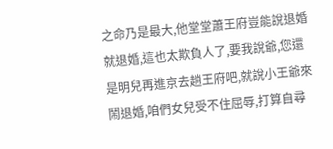之命乃是最大,他堂堂蕭王府豈能說退婚就退婚,這也太欺負人了,要我說爺,您還是明兒再進京去趟王府吧,就說小王爺來鬧退婚,咱們女兒受不住屈辱,打算自尋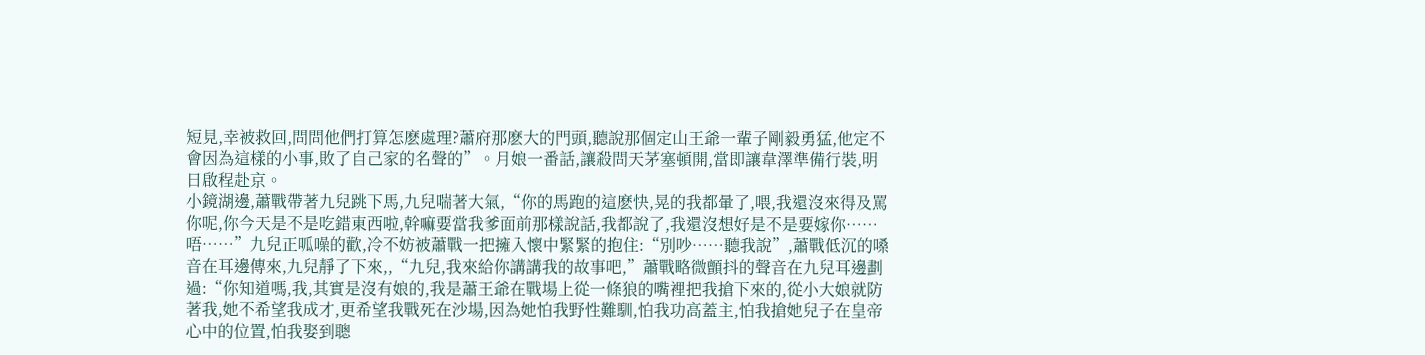短見,幸被救回,問問他們打算怎麽處理?蕭府那麽大的門頭,聽說那個定山王爺一輩子剛毅勇猛,他定不會因為這樣的小事,敗了自己家的名聲的”。月娘一番話,讓殺問天茅塞頓開,當即讓韋澤準備行裝,明日啟程赴京。
小鏡湖邊,蕭戰帶著九兒跳下馬,九兒喘著大氣,“你的馬跑的這麽快,晃的我都暈了,喂,我還沒來得及罵你呢,你今天是不是吃錯東西啦,幹嘛要當我爹面前那樣說話,我都說了,我還沒想好是不是要嫁你……唔……”九兒正呱噪的歡,冷不妨被蕭戰一把擁入懷中緊緊的抱住:“別吵……聽我說”,蕭戰低沉的嗓音在耳邊傳來,九兒靜了下來,,“九兒,我來給你講講我的故事吧,”蕭戰略微顫抖的聲音在九兒耳邊劃過:“你知道嗎,我,其實是沒有娘的,我是蕭王爺在戰場上從一條狼的嘴裡把我搶下來的,從小大娘就防著我,她不希望我成才,更希望我戰死在沙場,因為她怕我野性難馴,怕我功高蓋主,怕我搶她兒子在皇帝心中的位置,怕我娶到聰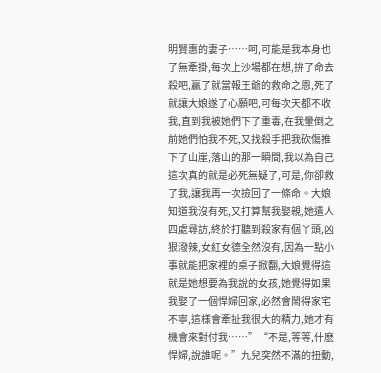明賢惠的妻子……呵,可能是我本身也了無牽掛,每次上沙場都在想,拚了命去殺吧,贏了就當報王爺的救命之恩,死了就讓大娘遂了心願吧,可每次天都不收我,直到我被她們下了重毒,在我暈倒之前她們怕我不死,又找殺手把我砍傷推下了山崖,落山的那一瞬間,我以為自己這次真的就是必死無疑了,可是,你卻救了我,讓我再一次撿回了一條命。大娘知道我沒有死,又打算幫我娶親,她遣人四處尋訪,終於打聽到殺家有個丫頭,凶狠潑辣,女紅女德全然沒有,因為一點小事就能把家裡的桌子掀翻,大娘覺得這就是她想要為我說的女孩,她覺得如果我娶了一個悍婦回家,必然會鬧得家宅不寧,這樣會牽扯我很大的精力,她才有機會來對付我……”“不是,等等,什麽悍婦,說誰呢。”九兒突然不滿的扭動,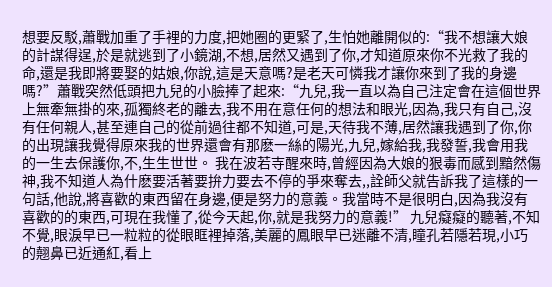想要反駁,蕭戰加重了手裡的力度,把她圈的更緊了,生怕她離開似的:“我不想讓大娘的計謀得逞,於是就逃到了小鏡湖,不想,居然又遇到了你,才知道原來你不光救了我的命,還是我即將要娶的姑娘,你說,這是天意嗎?是老天可憐我才讓你來到了我的身邊嗎?”蕭戰突然低頭把九兒的小臉捧了起來:“九兒,我一直以為自己注定會在這個世界上無牽無掛的來,孤獨終老的離去,我不用在意任何的想法和眼光,因為,我只有自己,沒有任何親人,甚至連自己的從前過往都不知道,可是,天待我不薄,居然讓我遇到了你,你的出現讓我覺得原來我的世界還會有那麽一絲的陽光,九兒,嫁給我,我發誓,我會用我的一生去保護你,不,生生世世。 我在波若寺醒來時,曾經因為大娘的狠毒而感到黯然傷神,我不知道人為什麽要活著要拚力要去不停的爭來奪去,,詮師父就告訴我了這樣的一句話,他說,將喜歡的東西留在身邊,便是努力的意義。我當時不是很明白,因為我沒有喜歡的的東西,可現在我懂了,從今天起,你,就是我努力的意義!” 九兒癡癡的聽著,不知不覺,眼淚早已一粒粒的從眼眶裡掉落,美麗的鳳眼早已迷離不清,瞳孔若隱若現,小巧的翹鼻已近通紅,看上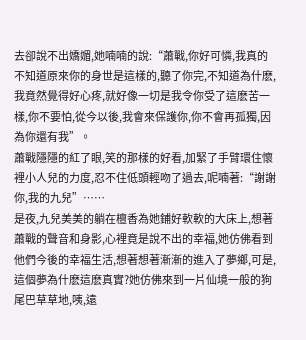去卻說不出嬌媚,她喃喃的說:“蕭戰,你好可憐,我真的不知道原來你的身世是這樣的,聽了你完,不知道為什麽,我竟然覺得好心疼,就好像一切是我令你受了這麽苦一樣,你不要怕,從今以後,我會來保護你,你不會再孤獨,因為你還有我”。
蕭戰隱隱的紅了眼,笑的那樣的好看,加緊了手臂環住懷裡小人兒的力度,忍不住低頭輕吻了過去,呢喃著:“謝謝你,我的九兒”……
是夜,九兒美美的躺在檀香為她鋪好軟軟的大床上,想著蕭戰的聲音和身影,心裡竟是說不出的幸福,她仿佛看到他們今後的幸福生活,想著想著漸漸的進入了夢鄉,可是,這個夢為什麽這麽真實?她仿佛來到一片仙境一般的狗尾巴草草地,咦,遠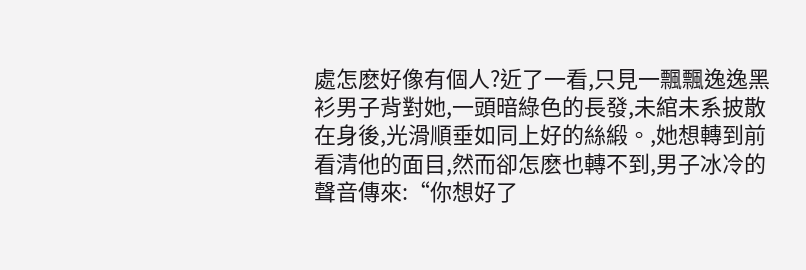處怎麽好像有個人?近了一看,只見一飄飄逸逸黑衫男子背對她,一頭暗綠色的長發,未綰未系披散在身後,光滑順垂如同上好的絲緞。,她想轉到前看清他的面目,然而卻怎麽也轉不到,男子冰冷的聲音傳來:“你想好了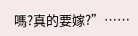嗎?真的要嫁?”……